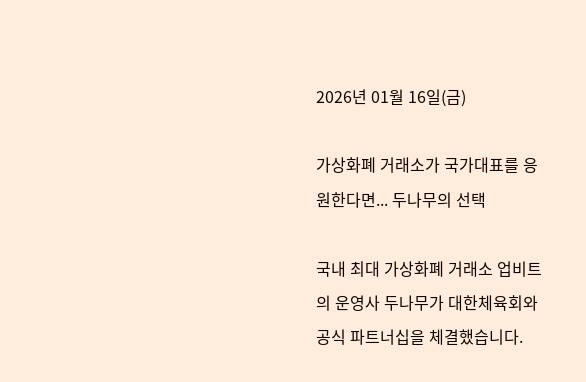2026년 01월 16일(금)

가상화폐 거래소가 국가대표를 응원한다면... 두나무의 선택

국내 최대 가상화폐 거래소 업비트의 운영사 두나무가 대한체육회와 공식 파트너십을 체결했습니다.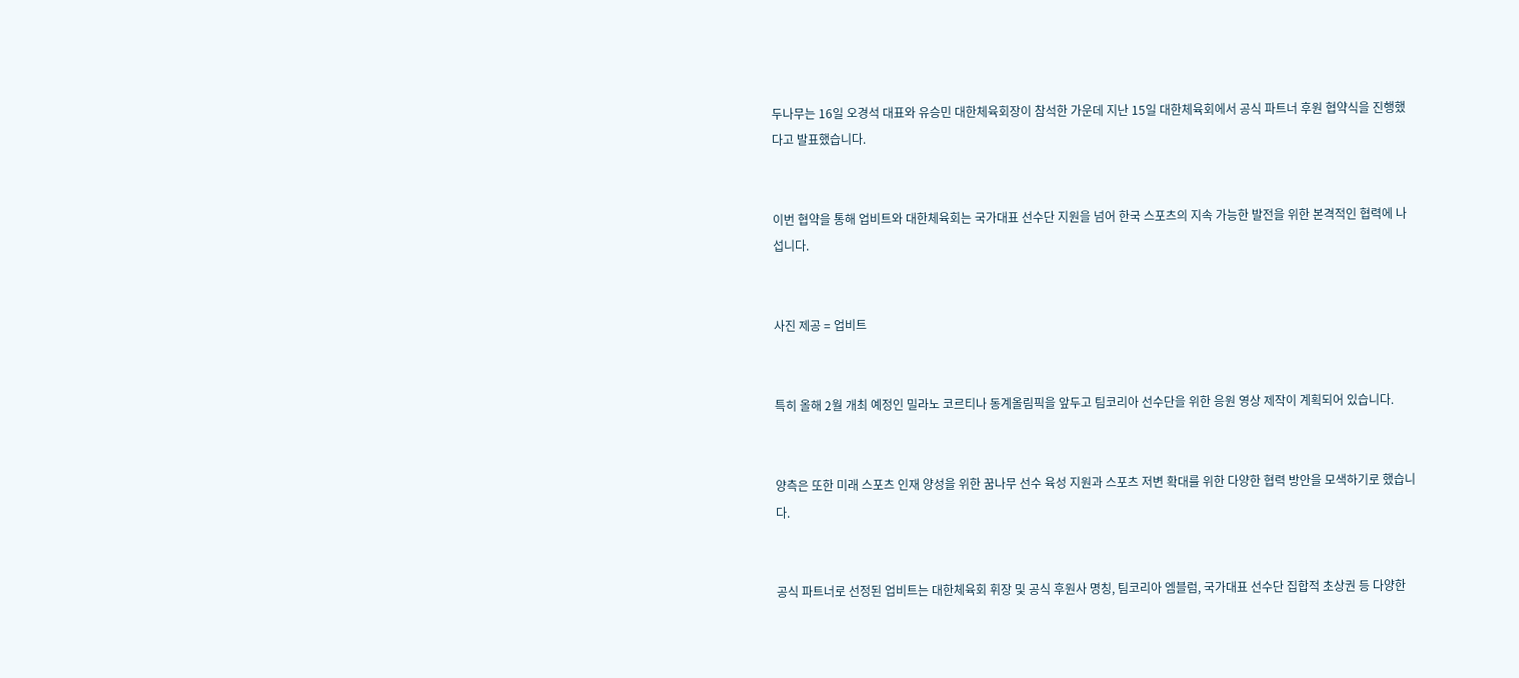두나무는 16일 오경석 대표와 유승민 대한체육회장이 참석한 가운데 지난 15일 대한체육회에서 공식 파트너 후원 협약식을 진행했다고 발표했습니다.


이번 협약을 통해 업비트와 대한체육회는 국가대표 선수단 지원을 넘어 한국 스포츠의 지속 가능한 발전을 위한 본격적인 협력에 나섭니다.


사진 제공 = 업비트


특히 올해 2월 개최 예정인 밀라노 코르티나 동계올림픽을 앞두고 팀코리아 선수단을 위한 응원 영상 제작이 계획되어 있습니다.


양측은 또한 미래 스포츠 인재 양성을 위한 꿈나무 선수 육성 지원과 스포츠 저변 확대를 위한 다양한 협력 방안을 모색하기로 했습니다.


공식 파트너로 선정된 업비트는 대한체육회 휘장 및 공식 후원사 명칭, 팀코리아 엠블럼, 국가대표 선수단 집합적 초상권 등 다양한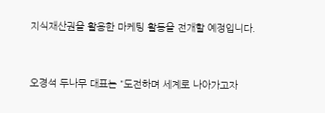지식재산권을 활용한 마케팅 활동을 전개할 예정입니다.


오경석 두나무 대표는 "도전하며 세계로 나아가고자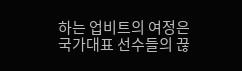하는 업비트의 여정은 국가대표 선수들의 끊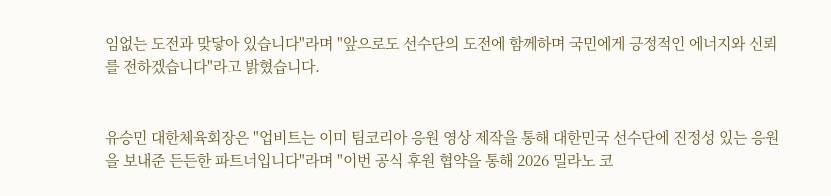임없는 도전과 맞닿아 있습니다"라며 "앞으로도 선수단의 도전에 함께하며 국민에게 긍정적인 에너지와 신뢰를 전하겠습니다"라고 밝혔습니다.


유승민 대한체육회장은 "업비트는 이미 팀코리아 응원 영상 제작을 통해 대한민국 선수단에 진정성 있는 응원을 보내준 든든한 파트너입니다"라며 "이번 공식 후원 협약을 통해 2026 밀라노 코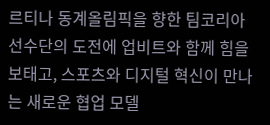르티나 동계올림픽을 향한 팀코리아 선수단의 도전에 업비트와 함께 힘을 보태고, 스포츠와 디지털 혁신이 만나는 새로운 협업 모델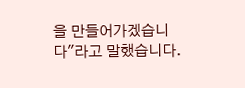을 만들어가겠습니다"라고 말했습니다.